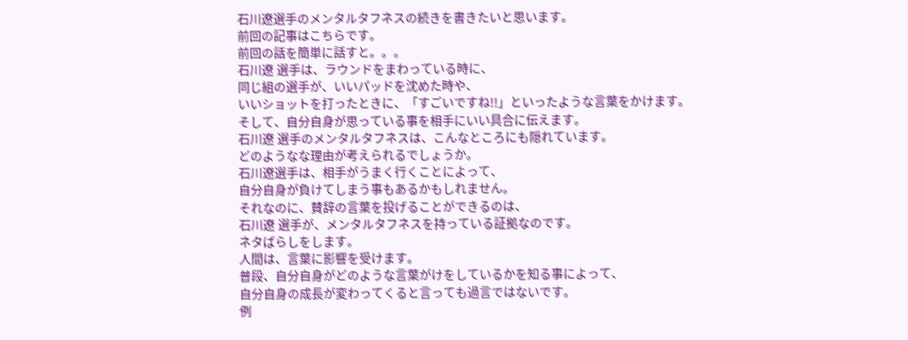石川遼選手のメンタルタフネスの続きを書きたいと思います。
前回の記事はこちらです。
前回の話を簡単に話すと。。。
石川遼 選手は、ラウンドをまわっている時に、
同じ組の選手が、いいパッドを沈めた時や、
いいショットを打ったときに、「すごいですね!!」といったような言葉をかけます。
そして、自分自身が思っている事を相手にいい具合に伝えます。
石川遼 選手のメンタルタフネスは、こんなところにも隠れています。
どのようなな理由が考えられるでしょうか。
石川遼選手は、相手がうまく行くことによって、
自分自身が負けてしまう事もあるかもしれません。
それなのに、賛辞の言葉を投げることができるのは、
石川遼 選手が、メンタルタフネスを持っている証拠なのです。
ネタばらしをします。
人間は、言葉に影響を受けます。
普段、自分自身がどのような言葉がけをしているかを知る事によって、
自分自身の成長が変わってくると言っても過言ではないです。
例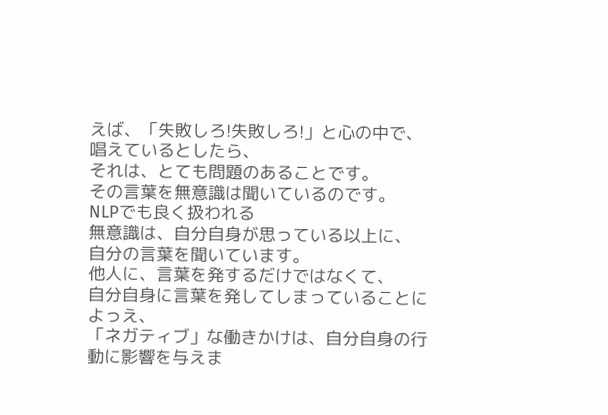えば、「失敗しろ!失敗しろ!」と心の中で、唱えているとしたら、
それは、とても問題のあることです。
その言葉を無意識は聞いているのです。
NLPでも良く扱われる
無意識は、自分自身が思っている以上に、
自分の言葉を聞いています。
他人に、言葉を発するだけではなくて、
自分自身に言葉を発してしまっていることによっえ、
「ネガティブ」な働きかけは、自分自身の行動に影響を与えま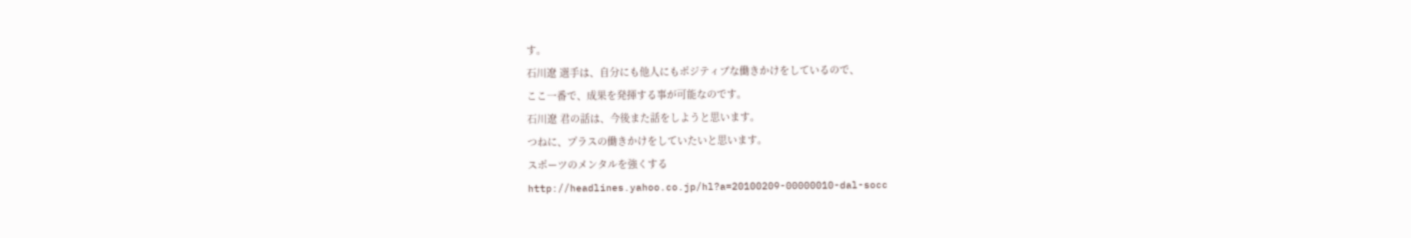す。
石川遼 選手は、自分にも他人にもポジティブな働きかけをしているので、
ここ一番で、成果を発揮する事が可能なのです。
石川遼 君の話は、今後また話をしようと思います。
つねに、プラスの働きかけをしていたいと思います。
スポーツのメンタルを強くする
http://headlines.yahoo.co.jp/hl?a=20100209-00000010-dal-socc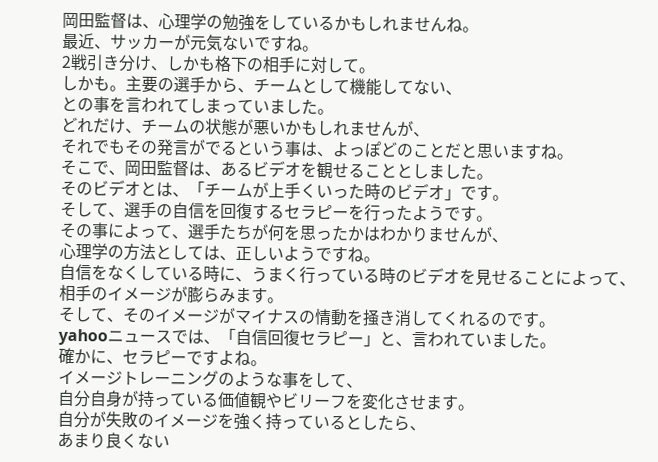岡田監督は、心理学の勉強をしているかもしれませんね。
最近、サッカーが元気ないですね。
2戦引き分け、しかも格下の相手に対して。
しかも。主要の選手から、チームとして機能してない、
との事を言われてしまっていました。
どれだけ、チームの状態が悪いかもしれませんが、
それでもその発言がでるという事は、よっぽどのことだと思いますね。
そこで、岡田監督は、あるビデオを観せることとしました。
そのビデオとは、「チームが上手くいった時のビデオ」です。
そして、選手の自信を回復するセラピーを行ったようです。
その事によって、選手たちが何を思ったかはわかりませんが、
心理学の方法としては、正しいようですね。
自信をなくしている時に、うまく行っている時のビデオを見せることによって、
相手のイメージが膨らみます。
そして、そのイメージがマイナスの情動を掻き消してくれるのです。
yahooニュースでは、「自信回復セラピー」と、言われていました。
確かに、セラピーですよね。
イメージトレーニングのような事をして、
自分自身が持っている価値観やビリーフを変化させます。
自分が失敗のイメージを強く持っているとしたら、
あまり良くない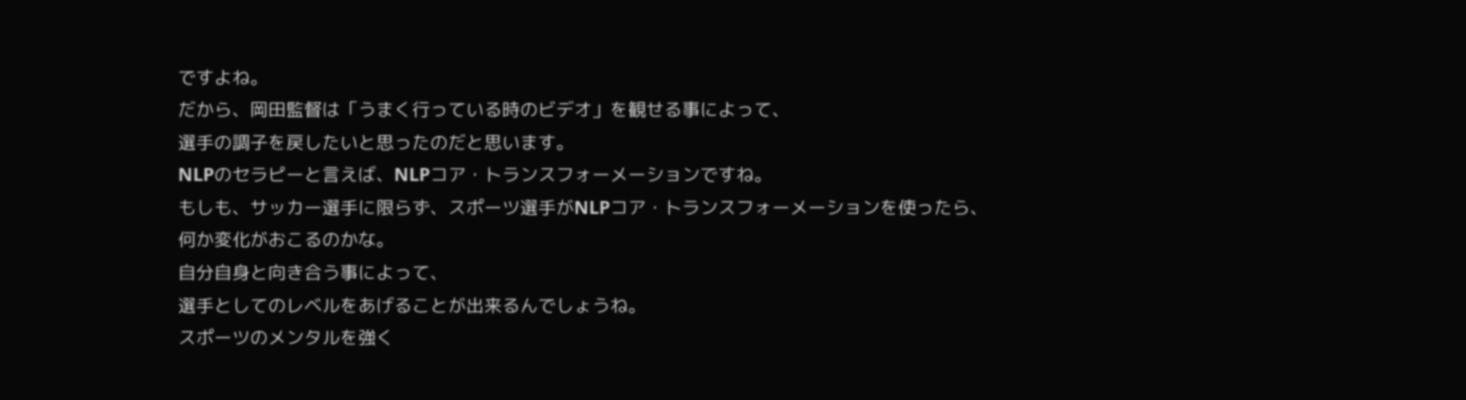ですよね。
だから、岡田監督は「うまく行っている時のビデオ」を観せる事によって、
選手の調子を戻したいと思ったのだと思います。
NLPのセラピーと言えば、NLPコア・トランスフォーメーションですね。
もしも、サッカー選手に限らず、スポーツ選手がNLPコア・トランスフォーメーションを使ったら、
何か変化がおこるのかな。
自分自身と向き合う事によって、
選手としてのレベルをあげることが出来るんでしょうね。
スポーツのメンタルを強く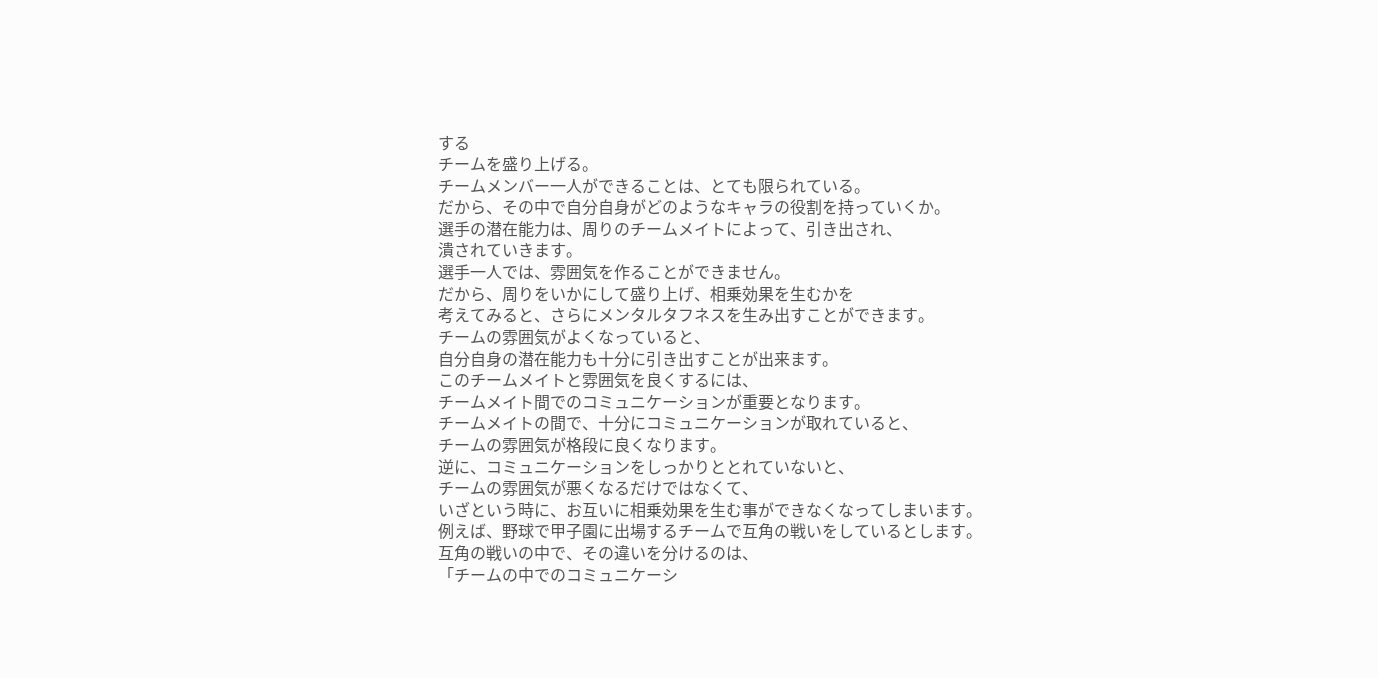する
チームを盛り上げる。
チームメンバー一人ができることは、とても限られている。
だから、その中で自分自身がどのようなキャラの役割を持っていくか。
選手の潜在能力は、周りのチームメイトによって、引き出され、
潰されていきます。
選手一人では、雰囲気を作ることができません。
だから、周りをいかにして盛り上げ、相乗効果を生むかを
考えてみると、さらにメンタルタフネスを生み出すことができます。
チームの雰囲気がよくなっていると、
自分自身の潜在能力も十分に引き出すことが出来ます。
このチームメイトと雰囲気を良くするには、
チームメイト間でのコミュニケーションが重要となります。
チームメイトの間で、十分にコミュニケーションが取れていると、
チームの雰囲気が格段に良くなります。
逆に、コミュニケーションをしっかりととれていないと、
チームの雰囲気が悪くなるだけではなくて、
いざという時に、お互いに相乗効果を生む事ができなくなってしまいます。
例えば、野球で甲子園に出場するチームで互角の戦いをしているとします。
互角の戦いの中で、その違いを分けるのは、
「チームの中でのコミュニケーシ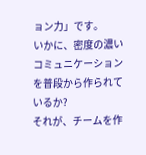ョン力」です。
いかに、密度の濃いコミュニケーションを普段から作られているか?
それが、チームを作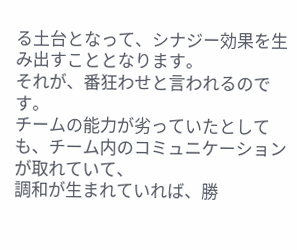る土台となって、シナジー効果を生み出すこととなります。
それが、番狂わせと言われるのです。
チームの能力が劣っていたとしても、チーム内のコミュニケーションが取れていて、
調和が生まれていれば、勝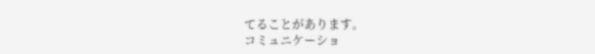てることがあります。
コミュニケーショ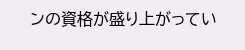ンの資格が盛り上がってい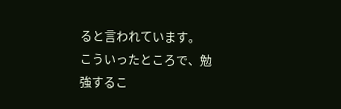ると言われています。
こういったところで、勉強するこ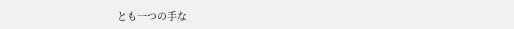とも一つの手な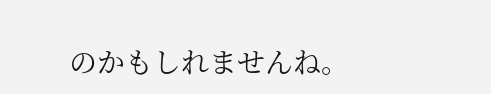のかもしれませんね。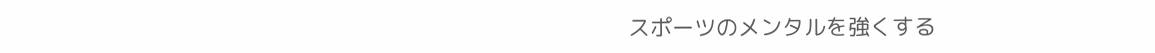スポーツのメンタルを強くする